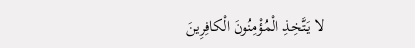لا يَتَّخِذِ الْمُؤْمِنُونَ الْكافِرِينَ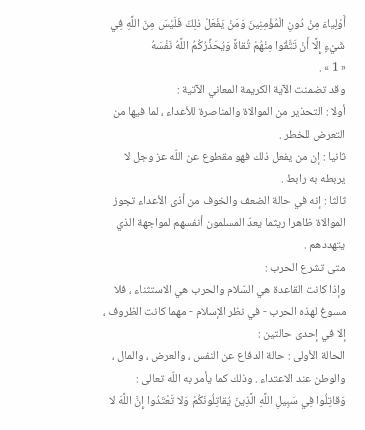أَوْلِياءَ مِنْ دُونِ الْمُؤْمِنِينَ وَمَنْ يَفْعَلْ ذلِكَ فَلَيْسَ مِنَ اللَّهِ فِي شَيْءٍ إِلَّا أَنْ تَتَّقُوا مِنْهُمْ تُقاةً وَيُحَذِّرُكُمُ اللَّهُ نَفْسَهُ
« 1 » .
وقد تضمنت الآية الكريمة المعاني الآتية :
أولا : التحذير من الموالاة والمناصرة للأعداء ، لما فيها من التعرض للخطر .
ثانيا : إن من يفعل ذلك فهو مقطوع عن اللّه عز وجل لا يربطه به رابط .
ثالثا : إنه في حالة الضعف والخوف من أذى الأعداء تجوز الموالاة ظاهرا ريثما يعدّ المسلمون أنفسهم لمواجهة الذي يتهددهم .
متى تشرع الحرب :
وإذا كانت القاعدة هي السّلام والحرب هي الاستثناء ، فلا مسوغ لهذه الحرب - في نظر الإسلام - مهما كانت الظروف ، إلا في إحدى حالتين :
الحالة الأولى : حالة الدفاع عن النفس ، والعرض ، والمال ، والوطن عند الاعتداء . وذلك كما يأمر به اللّه تعالى :
وَقاتِلُوا فِي سَبِيلِ اللَّهِ الَّذِينَ يُقاتِلُونَكُمْ وَلا تَعْتَدُوا إِنَّ اللَّهَ لا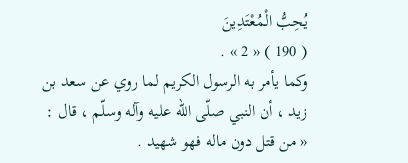يُحِبُّ الْمُعْتَدِينَ
( 190 ) « 2 » .
وكما يأمر به الرسول الكريم لما روي عن سعد بن زيد ، أن النبي صلّى اللّه عليه وآله وسلّم ، قال :
« من قتل دون ماله فهو شهيد .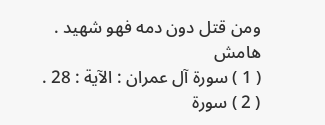ومن قتل دون دمه فهو شهيد .
هامش
( 1 ) سورة آل عمران : الآية : 28 .
( 2 ) سورة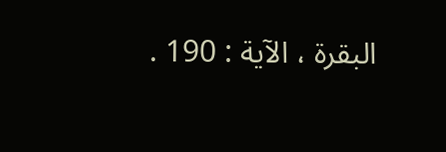البقرة ، الآية : 190 .